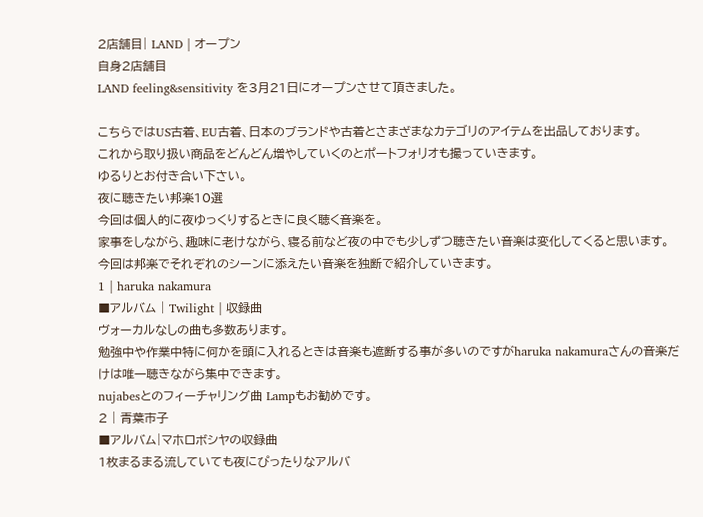2店舗目| LAND | オープン
自身2店舗目
LAND feeling&sensitivity を3月21日にオープンさせて頂きました。

こちらではUS古着、EU古着、日本のブランドや古着とさまざまなカテゴリのアイテムを出品しております。
これから取り扱い商品をどんどん増やしていくのとポートフォリオも撮っていきます。
ゆるりとお付き合い下さい。
夜に聴きたい邦楽10選
今回は個人的に夜ゆっくりするときに良く聴く音楽を。
家事をしながら、趣味に老けながら、寝る前など夜の中でも少しずつ聴きたい音楽は変化してくると思います。
今回は邦楽でそれぞれのシーンに添えたい音楽を独断で紹介していきます。
1 | haruka nakamura
■アルバム | Twilight | 収録曲
ヴォーカルなしの曲も多数あります。
勉強中や作業中特に何かを頭に入れるときは音楽も遮断する事が多いのですがharuka nakamuraさんの音楽だけは唯一聴きながら集中できます。
nujabesとのフィーチャリング曲 Lampもお勧めです。
2 | 青葉市子
■アルバム|マホロボシヤの収録曲
1枚まるまる流していても夜にぴったりなアルバ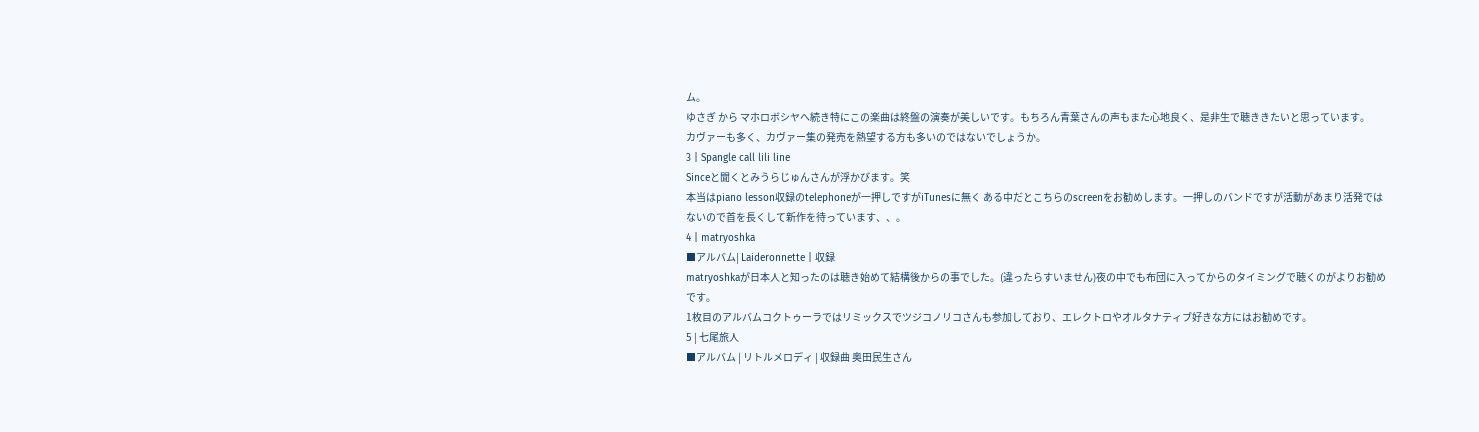ム。
ゆさぎ から マホロボシヤへ続き特にこの楽曲は終盤の演奏が美しいです。もちろん青葉さんの声もまた心地良く、是非生で聴ききたいと思っています。
カヴァーも多く、カヴァー集の発売を熱望する方も多いのではないでしょうか。
3 | Spangle call lili line
Sinceと聞くとみうらじゅんさんが浮かびます。笑
本当はpiano lesson収録のtelephoneが一押しですがiTunesに無く ある中だとこちらのscreenをお勧めします。一押しのバンドですが活動があまり活発ではないので首を長くして新作を待っています、、。
4 | matryoshka
■アルバム| Laideronnette | 収録
matryoshkaが日本人と知ったのは聴き始めて結構後からの事でした。(違ったらすいません)夜の中でも布団に入ってからのタイミングで聴くのがよりお勧めです。
1枚目のアルバムコクトゥーラではリミックスでツジコノリコさんも参加しており、エレクトロやオルタナティブ好きな方にはお勧めです。
5 | 七尾旅人
■アルバム | リトルメロディ | 収録曲 奥田民生さん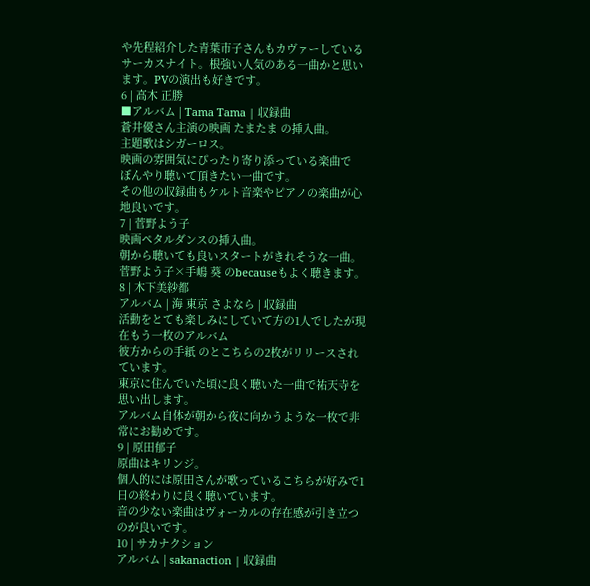や先程紹介した青葉市子さんもカヴァーしているサーカスナイト。根強い人気のある一曲かと思います。PVの演出も好きです。
6 | 高木 正勝
■アルバム | Tama Tama | 収録曲
蒼井優さん主演の映画 たまたま の挿入曲。
主題歌はシガーロス。
映画の雰囲気にぴったり寄り添っている楽曲で
ぼんやり聴いて頂きたい一曲です。
その他の収録曲もケルト音楽やピアノの楽曲が心地良いです。
7 | 菅野よう子
映画ペタルダンスの挿入曲。
朝から聴いても良いスタートがきれそうな一曲。
菅野よう子×手嶋 葵 のbecauseもよく聴きます。
8 | 木下美紗都
アルバム | 海 東京 さよなら | 収録曲
活動をとても楽しみにしていて方の1人でしたが現在もう一枚のアルバム
彼方からの手紙 のとこちらの2枚がリリースされています。
東京に住んでいた頃に良く聴いた一曲で祐天寺を思い出します。
アルバム自体が朝から夜に向かうような一枚で非常にお勧めです。
9 | 原田郁子
原曲はキリンジ。
個人的には原田さんが歌っているこちらが好みで1日の終わりに良く聴いています。
音の少ない楽曲はヴォーカルの存在感が引き立つのが良いです。
10 | サカナクション
アルバム | sakanaction | 収録曲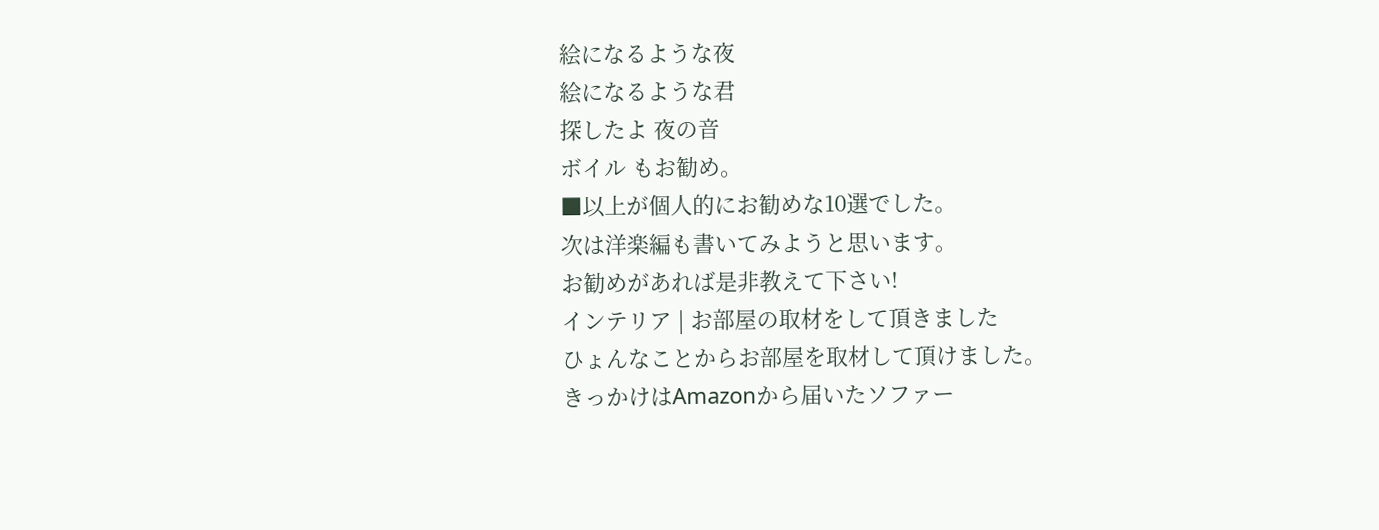絵になるような夜
絵になるような君
探したよ 夜の音
ボイル もお勧め。
■以上が個人的にお勧めな10選でした。
次は洋楽編も書いてみようと思います。
お勧めがあれば是非教えて下さい!
インテリア | お部屋の取材をして頂きました
ひょんなことからお部屋を取材して頂けました。
きっかけはAmazonから届いたソファー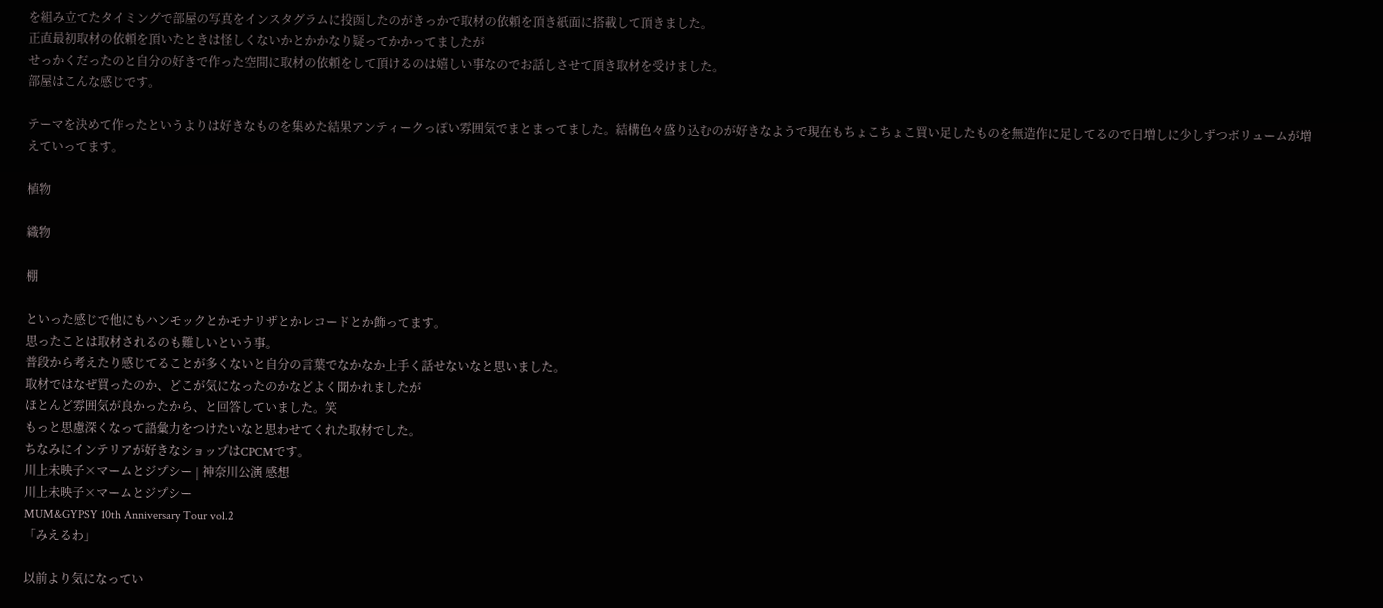を組み立てたタイミングで部屋の写真をインスタグラムに投函したのがきっかで取材の依頼を頂き紙面に搭載して頂きました。
正直最初取材の依頼を頂いたときは怪しくないかとかかなり疑ってかかってましたが
せっかくだったのと自分の好きで作った空間に取材の依頼をして頂けるのは嬉しい事なのでお話しさせて頂き取材を受けました。
部屋はこんな感じです。

テーマを決めて作ったというよりは好きなものを集めた結果アンティークっぽい雰囲気でまとまってました。結構色々盛り込むのが好きなようで現在もちょこちょこ買い足したものを無造作に足してるので日増しに少しずつボリュームが増えていってます。

植物

織物

棚

といった感じで他にもハンモックとかモナリザとかレコードとか飾ってます。
思ったことは取材されるのも難しいという事。
普段から考えたり感じてることが多くないと自分の言葉でなかなか上手く話せないなと思いました。
取材ではなぜ買ったのか、どこが気になったのかなどよく聞かれましたが
ほとんど雰囲気が良かったから、と回答していました。笑
もっと思慮深くなって語彙力をつけたいなと思わせてくれた取材でした。
ちなみにインテリアが好きなショップはCPCMです。
川上未映子×マームとジプシー | 神奈川公演 感想
川上未映子×マームとジプシー
MUM&GYPSY 10th Anniversary Tour vol.2
「みえるわ」

以前より気になってい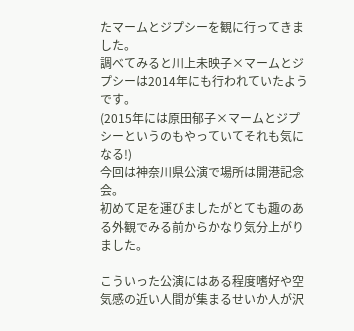たマームとジプシーを観に行ってきました。
調べてみると川上未映子×マームとジプシーは2014年にも行われていたようです。
(2015年には原田郁子×マームとジプシーというのもやっていてそれも気になる!)
今回は神奈川県公演で場所は開港記念会。
初めて足を運びましたがとても趣のある外観でみる前からかなり気分上がりました。

こういった公演にはある程度嗜好や空気感の近い人間が集まるせいか人が沢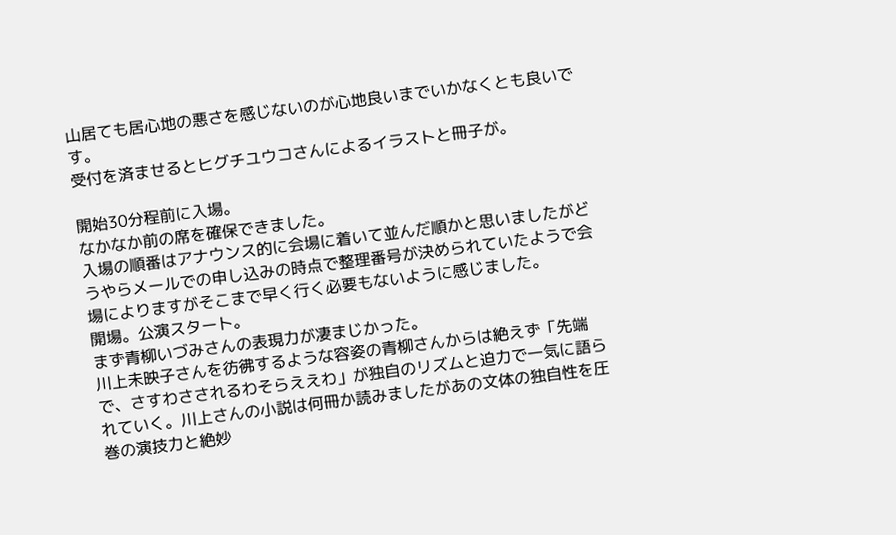山居ても居心地の悪さを感じないのが心地良いまでいかなくとも良いです。
受付を済ませるとヒグチユウコさんによるイラストと冊子が。

開始30分程前に入場。
なかなか前の席を確保できました。
入場の順番はアナウンス的に会場に着いて並んだ順かと思いましたがどうやらメールでの申し込みの時点で整理番号が決められていたようで会場によりますがそこまで早く行く必要もないように感じました。
開場。公演スタート。
まず青柳いづみさんの表現力が凄まじかった。
川上未映子さんを彷彿するような容姿の青柳さんからは絶えず「先端で、さすわさされるわそらええわ」が独自のリズムと迫力で一気に語られていく。川上さんの小説は何冊か読みましたがあの文体の独自性を圧巻の演技力と絶妙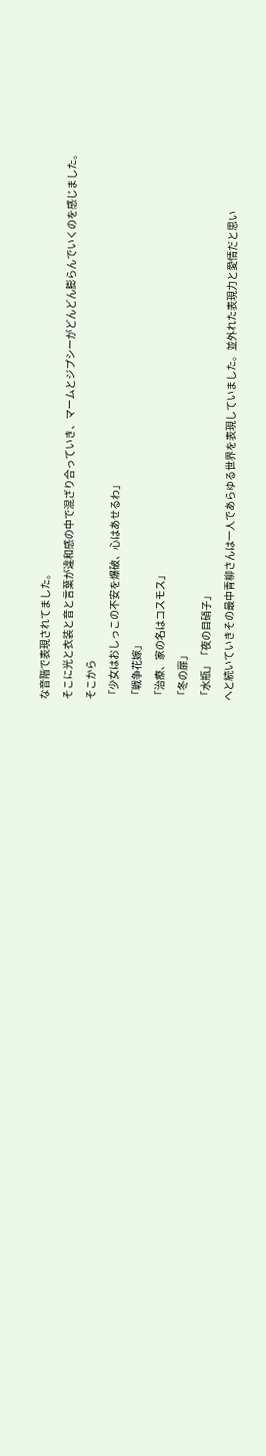な音階で表現されてました。
そこに光と衣装と音と言葉が違和感の中で混ざり合っていき、マームとジプシーがどんどん膨らんでいくのを感じました。
そこから
「少女はおしっこの不安を爆破、心はあせるわ」
「戦争花嫁」
「治療、家の名はコスモス」
「冬の扉」
「水瓶」「夜の目硝子」
へと続いていきその最中青柳さんは一人であらゆる世界を表現していました。並外れた表現力と愛情だと思い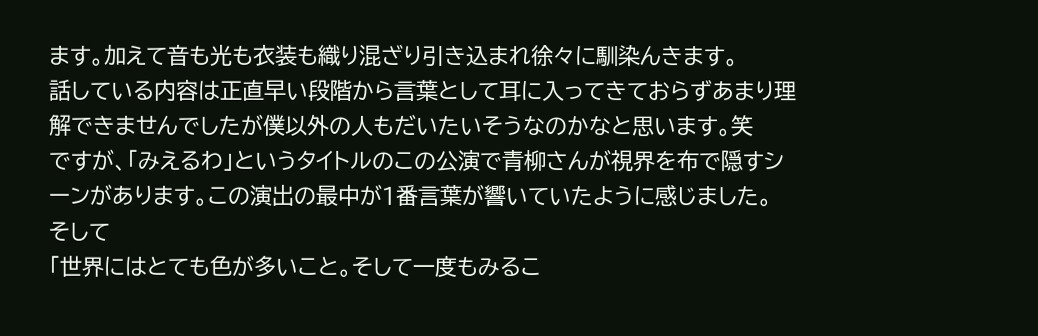ます。加えて音も光も衣装も織り混ざり引き込まれ徐々に馴染んきます。
話している内容は正直早い段階から言葉として耳に入ってきておらずあまり理解できませんでしたが僕以外の人もだいたいそうなのかなと思います。笑
ですが、「みえるわ」というタイトルのこの公演で青柳さんが視界を布で隠すシーンがあります。この演出の最中が1番言葉が響いていたように感じました。
そして
「世界にはとても色が多いこと。そして一度もみるこ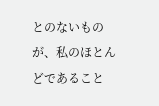とのないものが、私のほとんどであること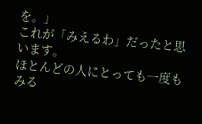を。」
これが「みえるわ」だったと思います。
ほとんどの人にとっても一度もみる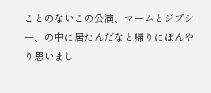ことのないこの公演、マームとジプシー、の中に居たんだなと帰りにぼんやり思いまし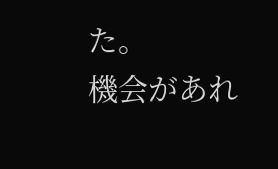た。
機会があれ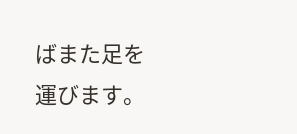ばまた足を運びます。